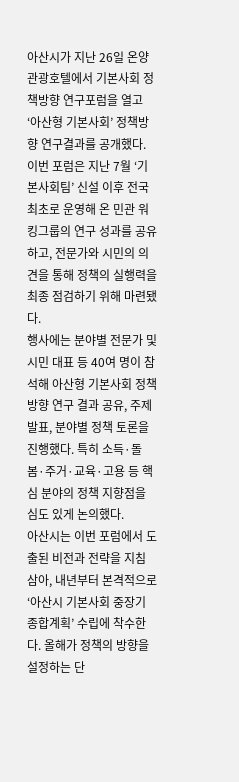아산시가 지난 26일 온양관광호텔에서 기본사회 정책방향 연구포럼을 열고 ‘아산형 기본사회’ 정책방향 연구결과를 공개했다.
이번 포럼은 지난 7월 ‘기본사회팀’ 신설 이후 전국 최초로 운영해 온 민관 워킹그룹의 연구 성과를 공유하고, 전문가와 시민의 의견을 통해 정책의 실행력을 최종 점검하기 위해 마련됐다.
행사에는 분야별 전문가 및 시민 대표 등 40여 명이 참석해 아산형 기본사회 정책 방향 연구 결과 공유, 주제 발표, 분야별 정책 토론을 진행했다. 특히 소득·돌봄·주거·교육·고용 등 핵심 분야의 정책 지향점을 심도 있게 논의했다.
아산시는 이번 포럼에서 도출된 비전과 전략을 지침 삼아, 내년부터 본격적으로 ‘아산시 기본사회 중장기 종합계획’ 수립에 착수한다. 올해가 정책의 방향을 설정하는 단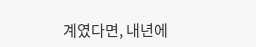계였다면, 내년에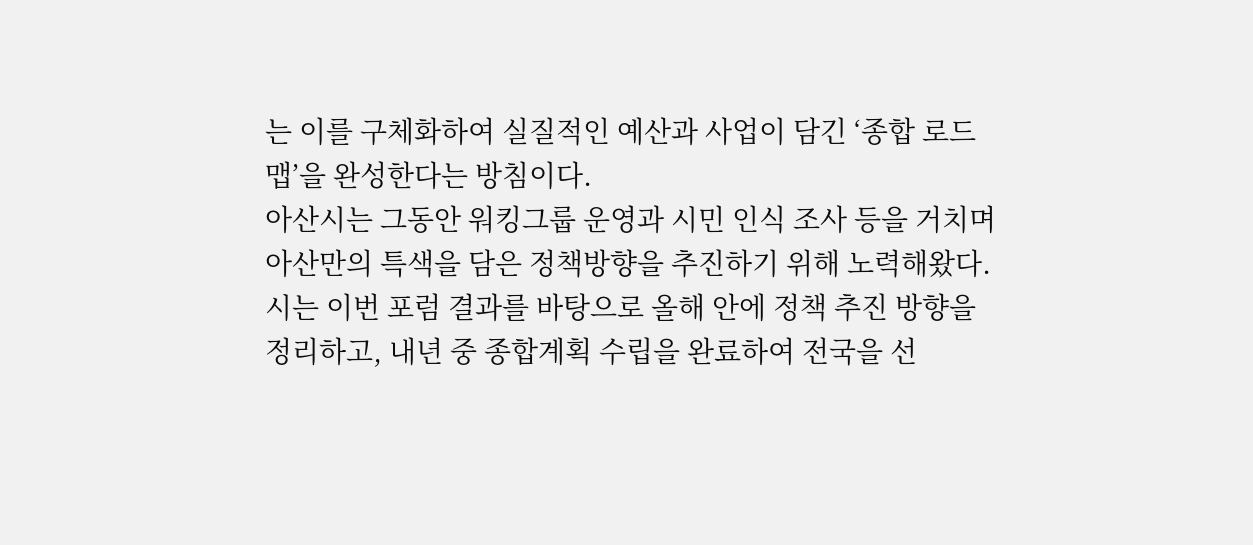는 이를 구체화하여 실질적인 예산과 사업이 담긴 ‘종합 로드맵’을 완성한다는 방침이다.
아산시는 그동안 워킹그룹 운영과 시민 인식 조사 등을 거치며 아산만의 특색을 담은 정책방향을 추진하기 위해 노력해왔다. 시는 이번 포럼 결과를 바탕으로 올해 안에 정책 추진 방향을 정리하고, 내년 중 종합계획 수립을 완료하여 전국을 선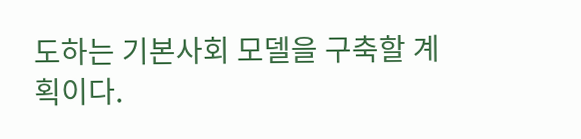도하는 기본사회 모델을 구축할 계획이다.